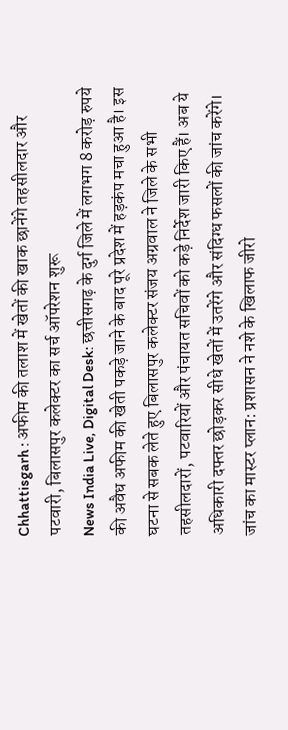Chhattisgarh : अफीम की तलाश में खेतों की खाक छानेंगे तहसीलदार और पटवारी, बिलासपुर कलेक्टर का सर्च ऑपरेशन शुरू
News India Live, Digital Desk: छत्तीसगढ़ के दुर्ग जिले में लगभग 8 करोड़ रुपये की अवैध अफीम की खेती पकड़े जाने के बाद पूरे प्रदेश में हड़कंप मचा हुआ है। इस घटना से सबक लेते हुए बिलासपुर कलेक्टर संजय अग्रवाल ने जिले के सभी तहसीलदारों, पटवारियों और पंचायत सचिवों को कड़े निर्देश जारी किए हैं। अब ये अधिकारी दफ्तर छोड़कर सीधे खेतों में उतरेंगे और संदिग्ध फसलों की जांच करेंगे।
जांच का मास्टर प्लान: प्रशासन ने नशे के खिलाफ जीरो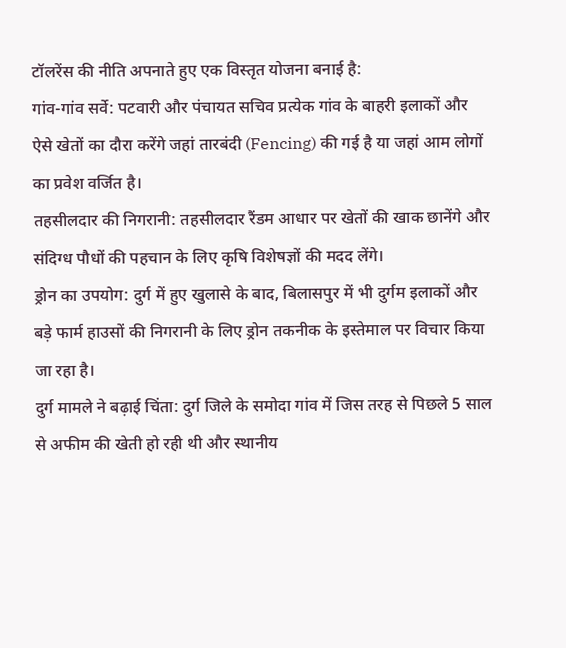टॉलरेंस की नीति अपनाते हुए एक विस्तृत योजना बनाई है:
गांव-गांव सर्वे: पटवारी और पंचायत सचिव प्रत्येक गांव के बाहरी इलाकों और ऐसे खेतों का दौरा करेंगे जहां तारबंदी (Fencing) की गई है या जहां आम लोगों का प्रवेश वर्जित है।
तहसीलदार की निगरानी: तहसीलदार रैंडम आधार पर खेतों की खाक छानेंगे और संदिग्ध पौधों की पहचान के लिए कृषि विशेषज्ञों की मदद लेंगे।
ड्रोन का उपयोग: दुर्ग में हुए खुलासे के बाद, बिलासपुर में भी दुर्गम इलाकों और बड़े फार्म हाउसों की निगरानी के लिए ड्रोन तकनीक के इस्तेमाल पर विचार किया जा रहा है।
दुर्ग मामले ने बढ़ाई चिंता: दुर्ग जिले के समोदा गांव में जिस तरह से पिछले 5 साल से अफीम की खेती हो रही थी और स्थानीय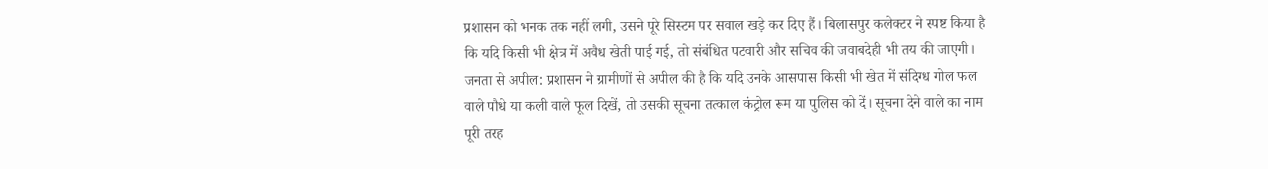प्रशासन को भनक तक नहीं लगी, उसने पूरे सिस्टम पर सवाल खड़े कर दिए हैं। बिलासपुर कलेक्टर ने स्पष्ट किया है कि यदि किसी भी क्षेत्र में अवैध खेती पाई गई, तो संबंधित पटवारी और सचिव की जवाबदेही भी तय की जाएगी।
जनता से अपील: प्रशासन ने ग्रामीणों से अपील की है कि यदि उनके आसपास किसी भी खेत में संदिग्ध गोल फल वाले पौधे या कली वाले फूल दिखें, तो उसकी सूचना तत्काल कंट्रोल रूम या पुलिस को दें। सूचना देने वाले का नाम पूरी तरह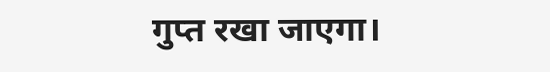गुप्त रखा जाएगा।